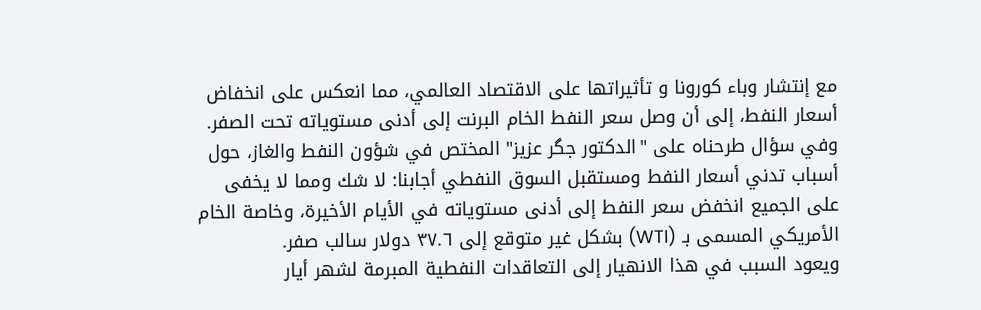مع إنتشار وباء كورونا و تأثيراتها على الاقتصاد العالمي، مما انعكس على انخفاض أسعار النفط، إلى أن وصل سعر النفط الخام البرنت إلى أدنى مستوياته تحت الصفر.
وفي سؤال طرحناه على "الدكتور جگر عزيز" المختص في شؤون النفط والغاز، حول أسباب تدني أسعار النفط ومستقبل السوق النفطي أجابنا: لا شك ومما لا يخفى على الجميع انخفض سعر النفط إلى أدنى مستوياته في الأيام الأخيرة، وخاصة الخام الأمريكي المسمى بـ (WTI) بشكل غير متوقع إلى ٣٧.٦ دولار سالب صفر.
ويعود السبب في هذا الانهيار إلى التعاقدات النفطية المبرمة لشهر أيار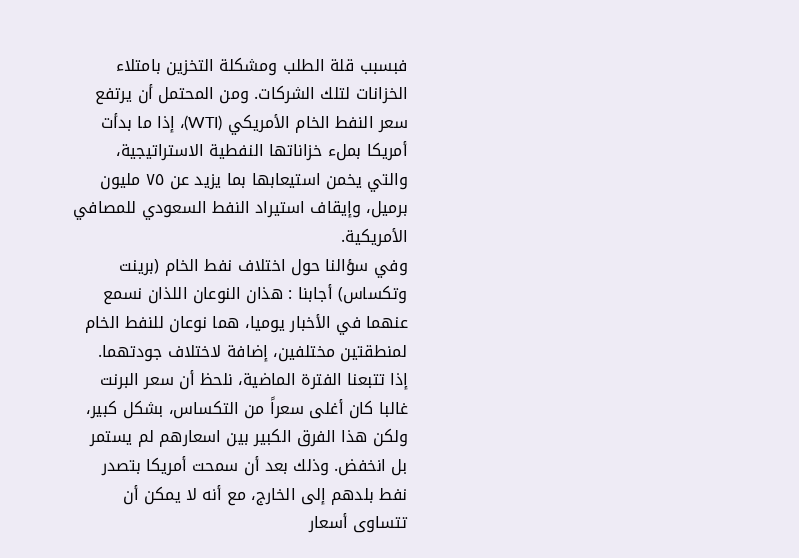فبسبب قلة الطلب ومشكلة التخزين بامتلاء الخزانات لتلك الشركات. ومن المحتمل أن يرتفع سعر النفط الخام الأمريكي (WTI)، إذا ما بدأت أمريكا بملء خزاناتها النفطية الاستراتيجية، والتي يخمن استيعابها بما يزيد عن ٧٥ مليون برميل، وإيقاف استيراد النفط السعودي للمصافي الأمريكية.
وفي سؤالنا حول اختلاف نفط الخام (برينت وتكساس) أجابنا : هذان النوعان اللذان نسمع عنهما في الأخبار يوميا، هما نوعان للنفط الخام لمنطقتين مختلفين، إضافة لاختلاف جودتهما.
إذا تتبعنا الفترة الماضية، نلحظ أن سعر البرنت غالبا كان أغلى سعراً من التكساس، بشكل كبير، ولكن هذا الفرق الكبير بين اسعارهم لم يستمر بل انخفض. وذلك بعد أن سمحت أمريكا بتصدر نفط بلدهم إلى الخارج، مع أنه لا يمكن أن تتساوى أسعار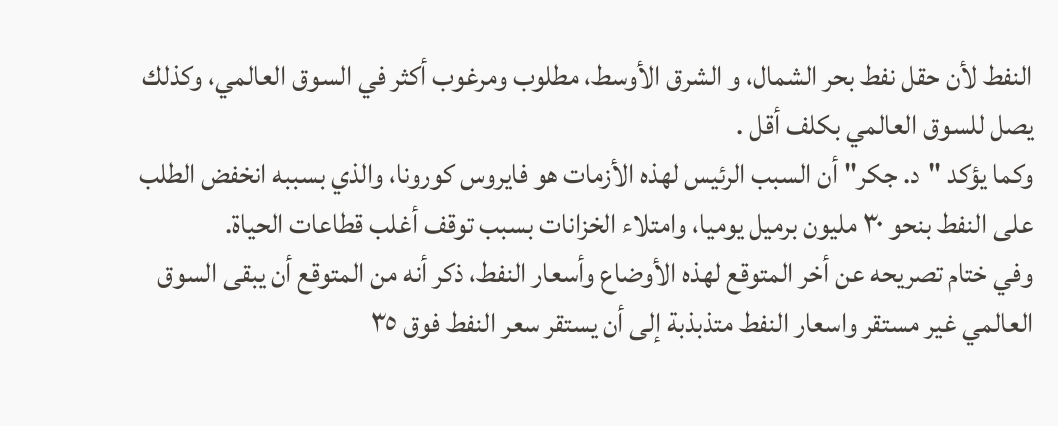النفط لأن حقل نفط بحر الشمال، و الشرق الأوسط، مطلوب ومرغوب أكثر في السوق العالمي، وكذلك يصل للسوق العالمي بكلف أقل .
وكما يؤكد "د. جكر" أن السبب الرئيس لهذه الأزمات هو فايروس كورونا، والذي بسببه انخفض الطلب على النفط بنحو ٣٠ مليون برميل يوميا، وامتلاء الخزانات بسبب توقف أغلب قطاعات الحياة.
وفي ختام تصريحه عن أخر المتوقع لهذه الأوضاع وأسعار النفط، ذكر أنه من المتوقع أن يبقى السوق العالمي غير مستقر واسعار النفط متذبذبة إلى أن يستقر سعر النفط فوق ٣٥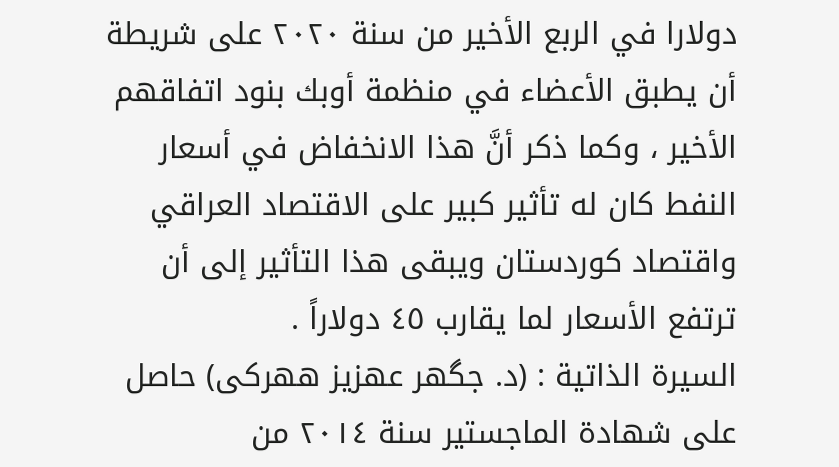دولارا في الربع الأخير من سنة ٢٠٢٠ على شريطة أن يطبق الأعضاء في منظمة أوبك بنود اتفاقهم الأخير ، وكما ذكر أنَّ هذا الانخفاض في أسعار النفط كان له تأثير كبير على الاقتصاد العراقي واقتصاد كوردستان ويبقى هذا التأثير إلى أن ترتفع الأسعار لما يقارب ٤٥ دولاراً .
السيرة الذاتية : (د. جگهر عهزیز ههركی) حاصل على شهادة الماجستير سنة ٢٠١٤ من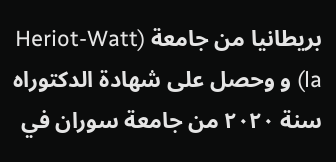بريطانيا من جامعة (Heriot-Watt la) و وحصل على شهادة الدكتوراه سنة ٢٠٢٠ من جامعة سوران في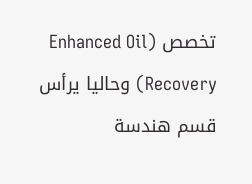تخصص (Enhanced Oil Recovery) وحاليا يرأس قسم هندسة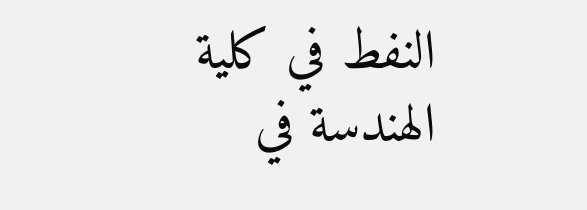النفط في كلية الهندسة في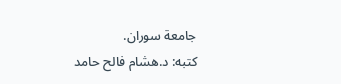جامعة سوران.
كتبه: د.هشام فالح حامد